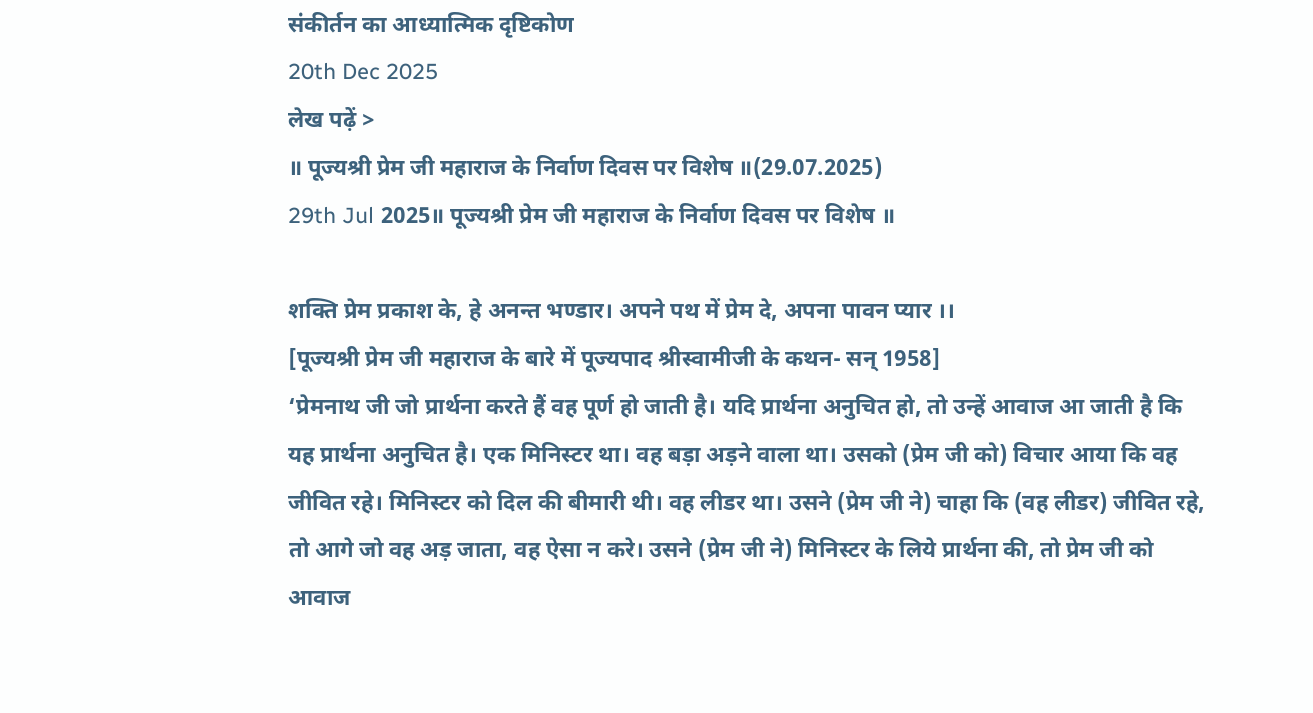संकीर्तन का आध्यात्मिक दृष्टिकोण
20th Dec 2025
लेख पढ़ें >
॥ पूज्यश्री प्रेम जी महाराज के निर्वाण दिवस पर विशेष ॥(29.07.2025)
29th Jul 2025॥ पूज्यश्री प्रेम जी महाराज के निर्वाण दिवस पर विशेष ॥

शक्ति प्रेम प्रकाश के, हे अनन्त भण्डार। अपने पथ में प्रेम दे, अपना पावन प्यार ।।
[पूज्यश्री प्रेम जी महाराज के बारे में पूज्यपाद श्रीस्वामीजी के कथन- सन् 1958]
‘प्रेमनाथ जी जो प्रार्थना करते हैं वह पूर्ण हो जाती है। यदि प्रार्थना अनुचित हो, तो उन्हें आवाज आ जाती है कि यह प्रार्थना अनुचित है। एक मिनिस्टर था। वह बड़ा अड़ने वाला था। उसको (प्रेम जी को) विचार आया कि वह जीवित रहे। मिनिस्टर को दिल की बीमारी थी। वह लीडर था। उसने (प्रेम जी ने) चाहा कि (वह लीडर) जीवित रहे, तो आगे जो वह अड़ जाता, वह ऐसा न करे। उसने (प्रेम जी ने) मिनिस्टर के लिये प्रार्थना की, तो प्रेम जी को आवाज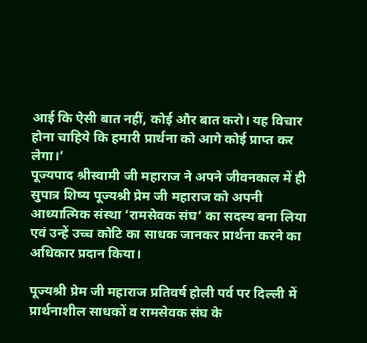आई कि ऐसी बात नहीं, कोई और बात करो। यह विचार होना चाहिये कि हमारी प्रार्थना को आगे कोई प्राप्त कर लेगा।’
पूज्यपाद श्रीस्वामी जी महाराज ने अपने जीवनकाल में ही सुपात्र शिष्य पूज्यश्री प्रेम जी महाराज को अपनी आध्यात्मिक संस्था ‘रामसेवक संघ’ का सदस्य बना लिया एवं उन्हें उच्च कोटि का साधक जानकर प्रार्थना करने का अधिकार प्रदान किया।

पूज्यश्री प्रेम जी महाराज प्रतिवर्ष होली पर्व पर दिल्ली में प्रार्थनाशील साधकों व रामसेवक संघ के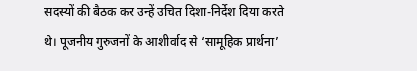सदस्यों की बैठक कर उन्हें उचित दिशा-निर्देश दिया करते थे। पूजनीय गुरुजनों के आशीर्वाद से ‘सामूहिक प्रार्थना’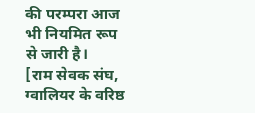की परम्परा आज भी नियमित रूप से जारी है।
[राम सेवक संघ, ग्वालियर के वरिष्ठ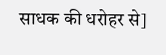साधक की धरोहर से]